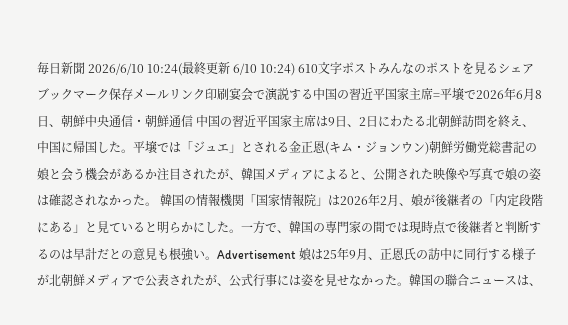毎日新聞 2026/6/10 10:24(最終更新 6/10 10:24) 610文字ポストみんなのポストを見るシェアブックマーク保存メールリンク印刷宴会で演説する中国の習近平国家主席=平壌で2026年6月8日、朝鮮中央通信・朝鮮通信 中国の習近平国家主席は9日、2日にわたる北朝鮮訪問を終え、中国に帰国した。平壌では「ジュエ」とされる金正恩(キム・ジョンウン)朝鮮労働党総書記の娘と会う機会があるか注目されたが、韓国メディアによると、公開された映像や写真で娘の姿は確認されなかった。 韓国の情報機関「国家情報院」は2026年2月、娘が後継者の「内定段階にある」と見ていると明らかにした。一方で、韓国の専門家の間では現時点で後継者と判断するのは早計だとの意見も根強い。Advertisement 娘は25年9月、正恩氏の訪中に同行する様子が北朝鮮メディアで公表されたが、公式行事には姿を見せなかった。韓国の聯合ニュースは、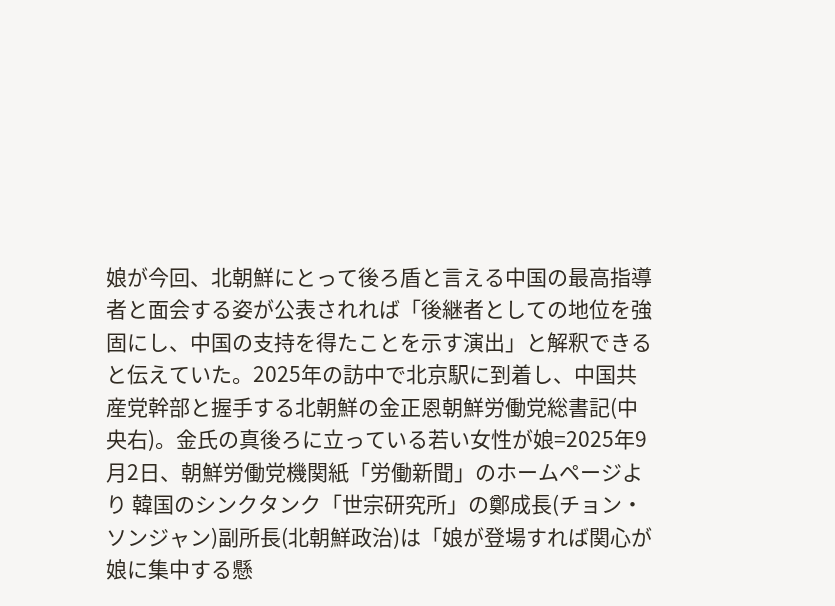娘が今回、北朝鮮にとって後ろ盾と言える中国の最高指導者と面会する姿が公表されれば「後継者としての地位を強固にし、中国の支持を得たことを示す演出」と解釈できると伝えていた。2025年の訪中で北京駅に到着し、中国共産党幹部と握手する北朝鮮の金正恩朝鮮労働党総書記(中央右)。金氏の真後ろに立っている若い女性が娘=2025年9月2日、朝鮮労働党機関紙「労働新聞」のホームページより 韓国のシンクタンク「世宗研究所」の鄭成長(チョン・ソンジャン)副所長(北朝鮮政治)は「娘が登場すれば関心が娘に集中する懸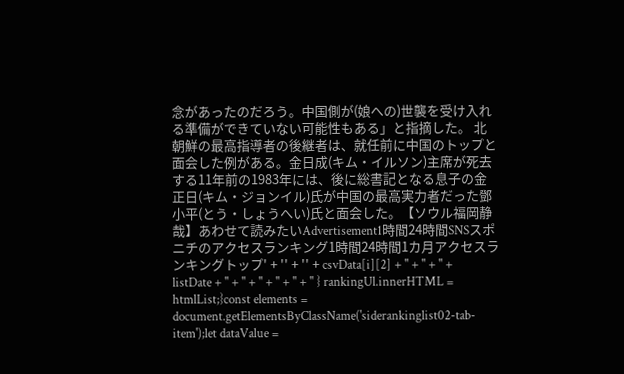念があったのだろう。中国側が(娘への)世襲を受け入れる準備ができていない可能性もある」と指摘した。 北朝鮮の最高指導者の後継者は、就任前に中国のトップと面会した例がある。金日成(キム・イルソン)主席が死去する11年前の1983年には、後に総書記となる息子の金正日(キム・ジョンイル)氏が中国の最高実力者だった鄧小平(とう・しょうへい)氏と面会した。【ソウル福岡静哉】あわせて読みたいAdvertisement1時間24時間SNSスポニチのアクセスランキング1時間24時間1カ月アクセスランキングトップ' + '' + '' + csvData[i][2] + '' + '' + '' + listDate + '' + '' + '' + '' + '' + '' } rankingUl.innerHTML = htmlList;}const elements = document.getElementsByClassName('siderankinglist02-tab-item');let dataValue =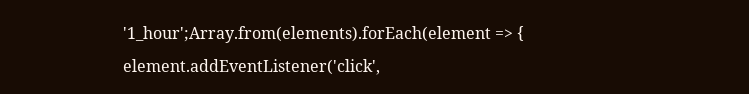'1_hour';Array.from(elements).forEach(element => { element.addEventListener('click',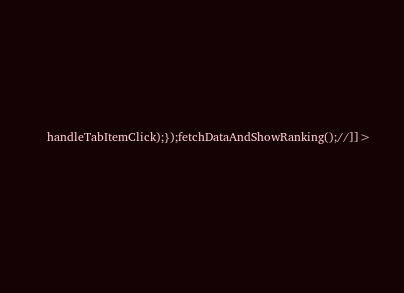handleTabItemClick);});fetchDataAndShowRanking();//]]>